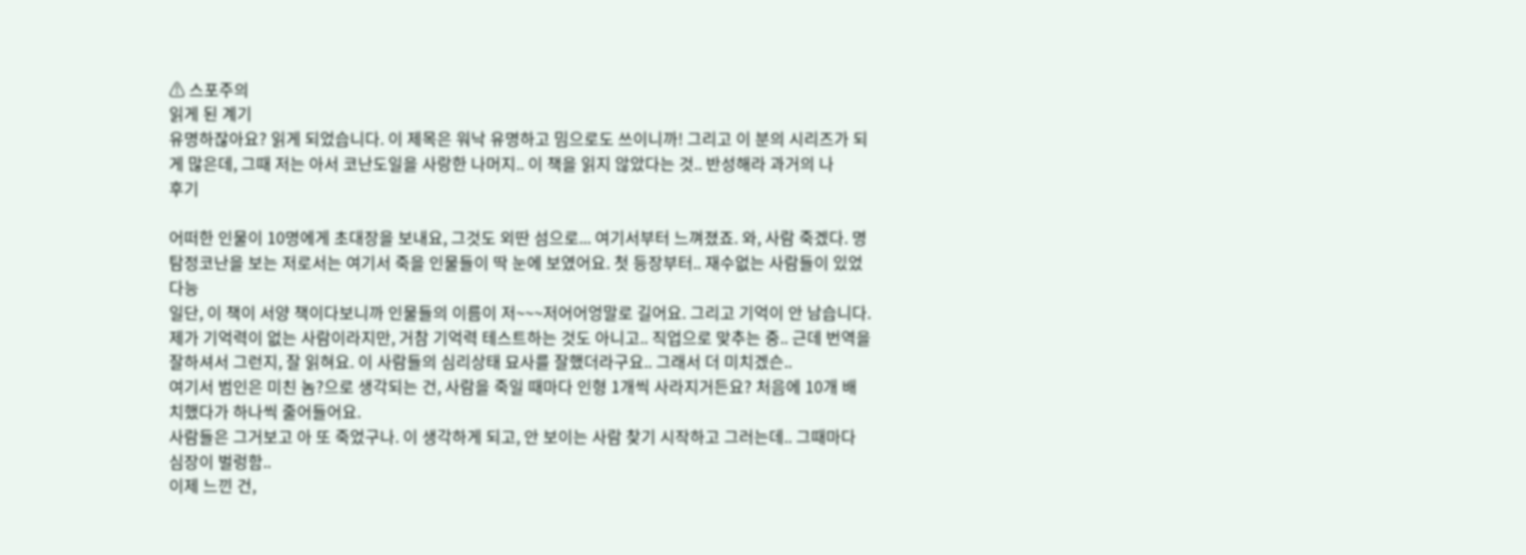⚠ 스포주의
읽게 된 계기
유명하잖아요? 읽게 되었습니다. 이 제목은 워낙 유명하고 밈으로도 쓰이니까! 그리고 이 분의 시리즈가 되게 많은데, 그때 저는 아서 코난도일을 사랑한 나머지.. 이 책을 읽지 않았다는 것.. 반성해라 과거의 나
후기

어떠한 인물이 10명에게 초대장을 보내요, 그것도 외딴 섬으로... 여기서부터 느껴졌죠. 와, 사람 죽겠다. 명탐정코난을 보는 저로서는 여기서 죽을 인물들이 딱 눈에 보였어요. 첫 등장부터.. 재수없는 사람들이 있었다능
일단, 이 책이 서양 책이다보니까 인물들의 이름이 저~~~저어어엉말로 길어요. 그리고 기억이 안 남습니다. 제가 기억력이 없는 사람이라지만, 거참 기억력 테스트하는 것도 아니고.. 직업으로 맞추는 중.. 근데 번역을 잘하셔서 그런지, 잘 읽혀요. 이 사람들의 심리상태 묘사를 잘했더라구요.. 그래서 더 미치겠슨..
여기서 범인은 미친 놈?으로 생각되는 건, 사람을 죽일 때마다 인형 1개씩 사라지거든요? 처음에 10개 배치했다가 하나씩 줄어들어요.
사람들은 그거보고 아 또 죽었구나. 이 생각하게 되고, 안 보이는 사람 찾기 시작하고 그러는데.. 그때마다 심장이 벌렁함..
이제 느낀 건,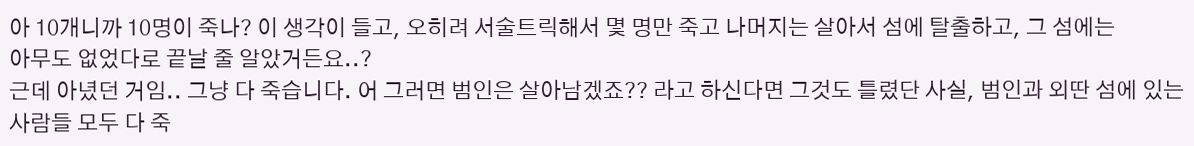아 10개니까 10명이 죽나? 이 생각이 들고, 오히려 서술트릭해서 몇 명만 죽고 나머지는 살아서 섬에 탈출하고, 그 섬에는
아무도 없었다로 끝날 줄 알았거든요..?
근데 아녔던 거임.. 그냥 다 죽습니다. 어 그러면 범인은 살아남겠죠?? 라고 하신다면 그것도 틀렸단 사실, 범인과 외딴 섬에 있는 사람들 모두 다 죽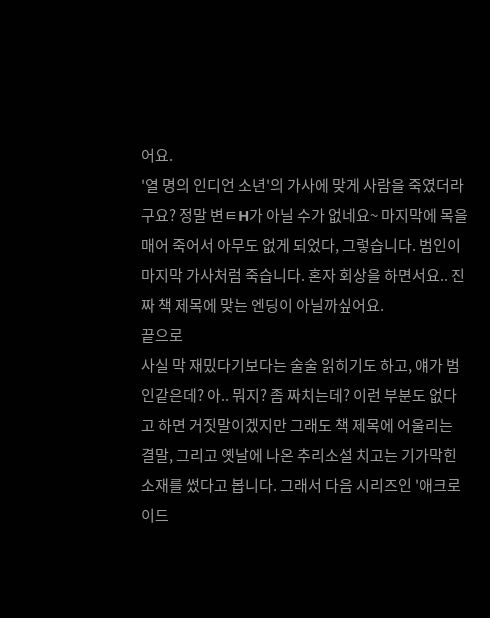어요.
'열 명의 인디언 소년'의 가사에 맞게 사람을 죽였더라구요? 정말 변ㅌH가 아닐 수가 없네요~ 마지막에 목을 매어 죽어서 아무도 없게 되었다, 그렇습니다. 범인이 마지막 가사처럼 죽습니다. 혼자 회상을 하면서요.. 진짜 책 제목에 맞는 엔딩이 아닐까싶어요.
끝으로
사실 막 재밌다기보다는 술술 읽히기도 하고, 얘가 범인같은데? 아.. 뭐지? 좀 짜치는데? 이런 부분도 없다고 하면 거짓말이겠지만 그래도 책 제목에 어울리는 결말, 그리고 옛날에 나온 추리소설 치고는 기가막힌 소재를 썼다고 봅니다. 그래서 다음 시리즈인 '애크로이드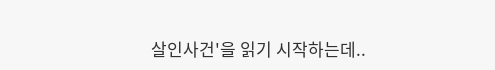살인사건'을 읽기 시작하는데..